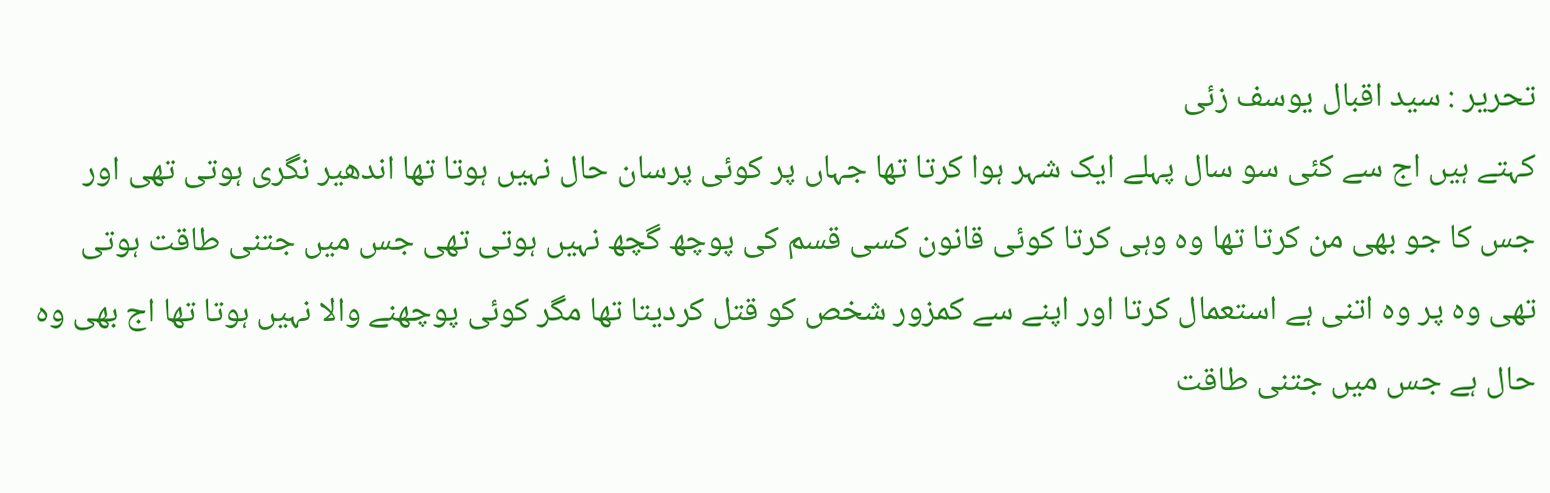تحریر : سید اقبال یوسف زئی
کہتے ہیں اج سے کئی سو سال پہلے ایک شہر ہوا کرتا تھا جہاں پر کوئی پرسان حال نہیں ہوتا تھا اندھیر نگری ہوتی تھی اور جس کا جو بھی من کرتا تھا وہ وہی کرتا کوئی قانون کسی قسم کی پوچھ گچھ نہیں ہوتی تھی جس میں جتنی طاقت ہوتی تھی وہ پر وہ اتنی ہے استعمال کرتا اور اپنے سے کمزور شخص کو قتل کردیتا تھا مگر کوئی پوچھنے والا نہیں ہوتا تھا اج بھی وہ حال ہے جس میں جتنی طاقت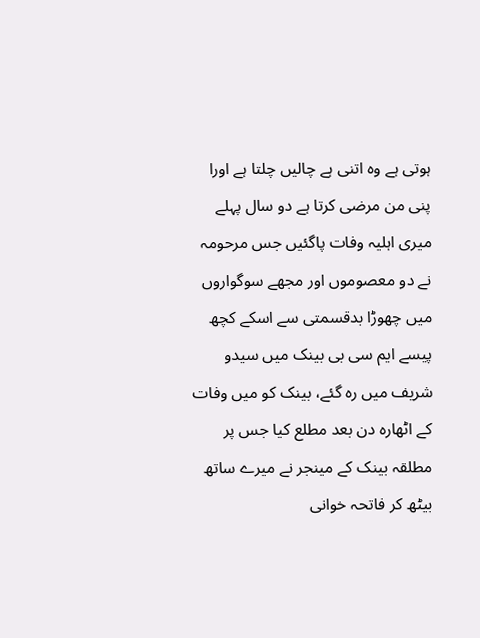ہوتی ہے وہ اتنی ہے چالیں چلتا ہے اورا پنی من مرضی کرتا ہے دو سال پہلے میری اہلیہ وفات پاگئیں جس مرحومہ نے دو معصوموں اور مجھے سوگواروں میں چھوڑا بدقسمتی سے اسکے کچھ پیسے ایم سی بی بینک میں سیدو شریف میں رہ گئے، بینک کو میں وفات کے اٹھارہ دن بعد مطلع کیا جس پر مطلقہ بینک کے مینجر نے میرے ساتھ بیٹھ کر فاتحہ خوانی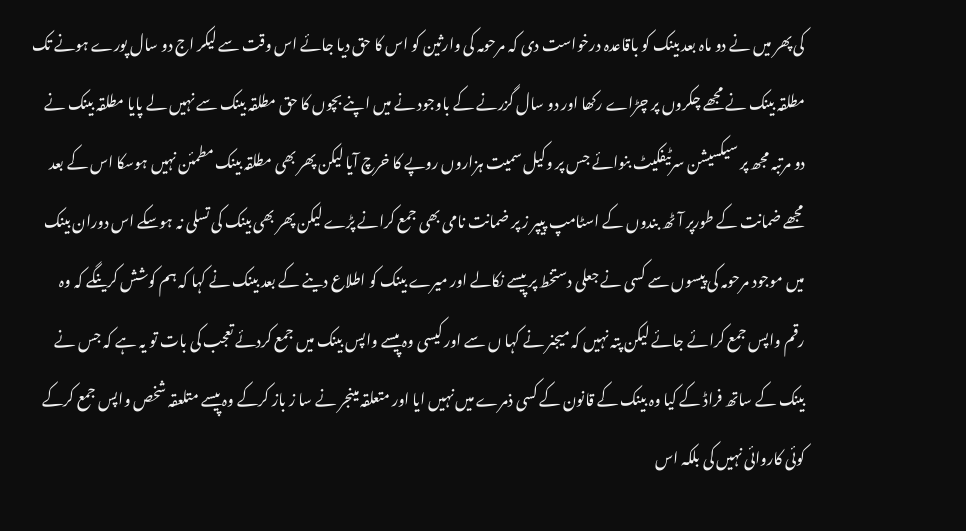کی پھر میں نے دو ماہ بعد بینک کو باقاعدہ درخواست دی کہ مرحومہ کی وارثین کو اس کا حق دیا جائے اس وقت سے لیکر اج دو سال پورے ہونے تک مطلقہ بینک نے مجھے چکروں پر چڑاے رکھا اور دو سال گزرنے کے باوجود نے میں اپنے بچوں کا حق مطلقہ بینک سے نہیں لے پایا مطلقہ بینک نے دو مرتبہ مجھ پر سیکسیشن سرٹیفکیٹ بنوائے جس پر وکیل سمیت ہزاروں روپے کا خرچ آیا لیکن پھر بھی مطلقہ بینک مطمئن نہیں ہوسکا اس کے بعد مجھے ضمانت کے طورپر آٹھ بندوں کے اسٹامپ پیپر ز پر ضمانت نامی بھی جمع کرانے پڑے لیکن پھر بھی بینک کی تسلی نہ ہوسکے اس دوران بینک میں موجود مرحومہ کی پیسوں سے کسی نے جعلی دستخط پر پیسے نکالے اور میرے بینک کو اطلاع دینے کے بعد بینک نے کہا کہ ہم کوشش کرینگے کہ وہ رقم واپس جمع کرائے جائے لیکن پتہ نہیں کہ میجنر نے کہا ں سے اور کیسی وہ پیسے واپس بینک میں جمع کردئے تعجب کی بات تو یہ ہے کہ جس نے بینک کے ساتھ فراڈ کے کیا وہ بینک کے قانون کے کسی ذمرے میں نہیں ایا اور متعلقہ مینجر نے سا ز باز کرکے وہ پیسے متلعقہ شخص واپس جمع کرکے کوئی کاروائی نہیں کی بلکہ اس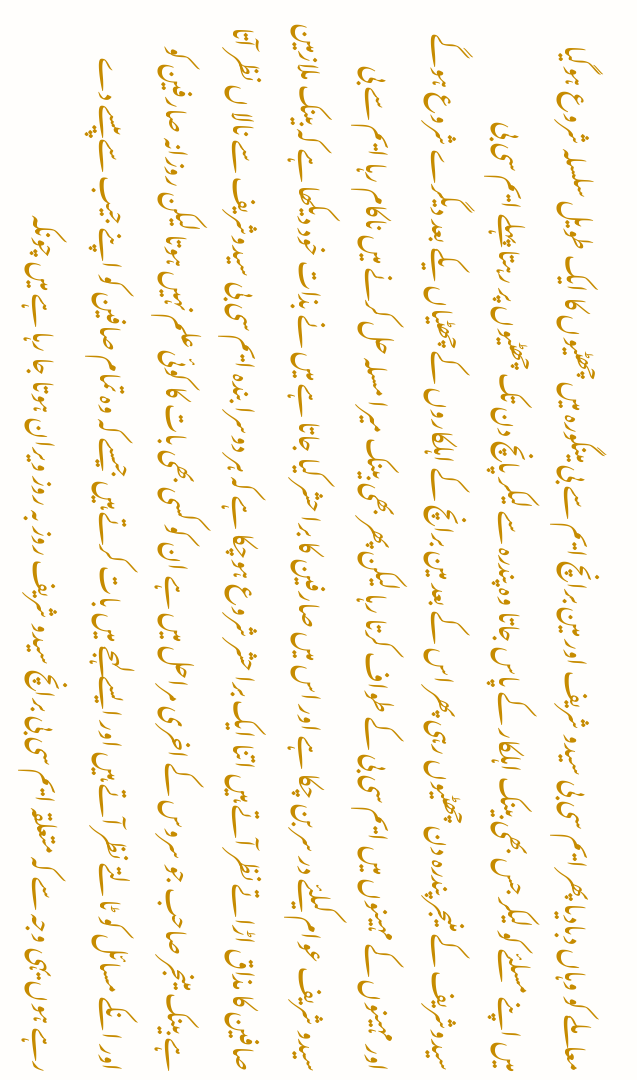معاملے کو وہاں دبادیا پھر ایم سی بی سیدو شریف اور مین برانچ ایم سے بی مینگورہ میں چھٹیوں کا ایک طویل سلسلہ شروع ہوگیا میں اپنے مسلئے کو لیکر جس بھی بینک اہلکار کے پاس جاتا وہ پندرہ سے لیکر پانچ دن تک چھٹیوں پر رہتا پہلے ایم سی بی سیدوشریف کے منیجر پندرہ دن چھٹیوں رہی پھر اس کے بعد مین برانچ کے اہلکاروں کے چھٹیاں یکے بعد دیگرے شروع ہوگے اور مہینوں کے مہینوں میں ایم سی بی کے طواف کرتا رہا لیکن پھر بھی بینک میرا مسلہ حل کرنے میں ناکام رہا ایم سے بی سیدو شریف عوام کیلئے در سر بن چکا ہے اور اس میں صارفین کا برا حشر کیا جاتا ہے میں نے بذات خود دیکھا ہے کہ بینک ملازمین صافین کا مذاق اڑاتے نظر آتے ہیں اتنا ایک برا حشر شروع ہوچکا ہے کہ ہر دوسرا بندہ ایم سی بی سیدوشریف سے نالا ں نظر آتا ہے بینک مینجر صاحب جو سروس کے اخری مراحل میں ہے ان کو کسی بھی بات کا کوئی علم نہیں ہوتا لیکن روزانہ صارفین کو اور انکے مسائل کو ٹالتے نظر آتے ہیں اور ایسے لہجے میں بات کرتے ہیں جیسے کہ وہ تمام صافین کو اپنے جیب سے پیسے دے رہے ہوں یہی وجہ سے کہ متعلقہ ایم سی بی برانچ سیدو شریف روز بہ روز ویران ہوتا جا رہا ہے میں چونکہ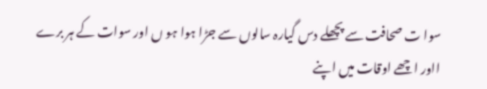سوا ت صحافت سے پچھلے دس گیارہ سالوں سے جڑا ہوا ہو ں اور سوات کے ہر برے ااور اچھے اوقات میں اپنے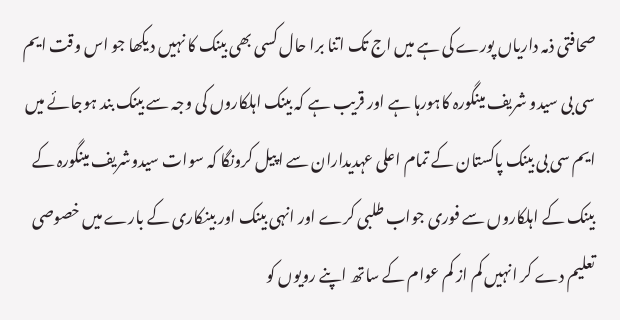صحافتی ذمہ داریاں پورے کی ہے میں اج تک اتنا برا حال کسی بھی بینک کا نہیں دیکھا جو اس وقت ایم سی بی سیدو شریف مینگورہ کاہورہا ہے اور قریب ہے کہ بینک اہلکاروں کی وجہ سے بینک بند ہوجائے میں ایم سی بی بینک پاکستان کے تمام اعلی عہدیداران سے اپیل کرونگا کہ سوات سیدوشریف مینگورہ کے بینک کے اہلکاروں سے فوری جواب طلبی کرے اور انہی بینک اور بینکاری کے بارے میں خصوصی تعلیم دے کر انہیں کم از کم عوام کے ساتھ اپنے رویوں کو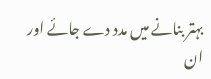بہتر بنانے میں مدد دے جائے اور ان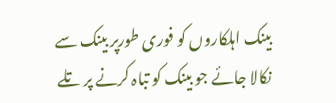بینک اہلکاروں کو فوری طورپر بینک سے نکالا جائے جو بینک کو تباہ کرنے پر تلے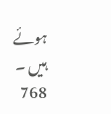ہوئے ہیں ۔
768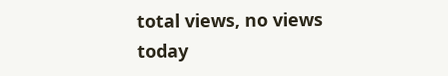total views, no views today